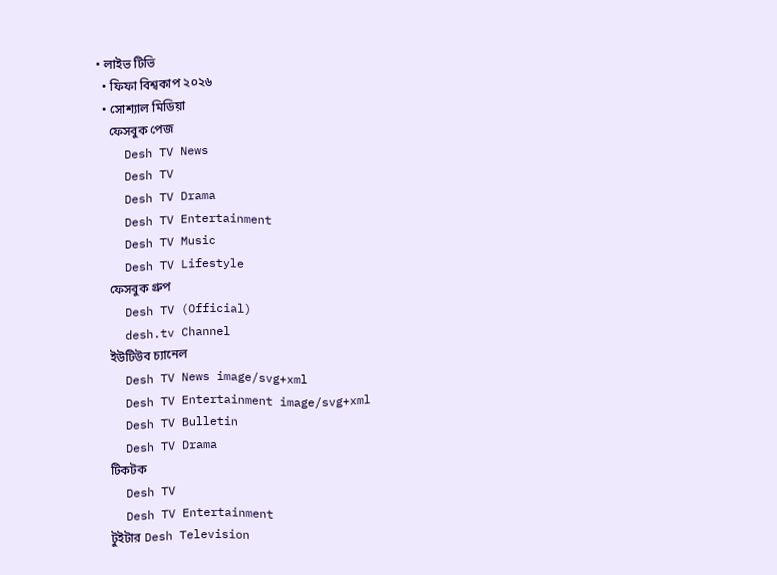• লাইভ টিভি
  • ফিফা বিশ্বকাপ ২০২৬
  • সোশ্যাল মিডিয়া
    ফেসবুক পেজ
    Desh TV News
    Desh TV
    Desh TV Drama
    Desh TV Entertainment
    Desh TV Music
    Desh TV Lifestyle
    ফেসবুক গ্রুপ
    Desh TV (Official)
    desh.tv Channel
    ইউটিউব চ্যানেল
    Desh TV News image/svg+xml
    Desh TV Entertainment image/svg+xml
    Desh TV Bulletin
    Desh TV Drama
    টিকটক
    Desh TV
    Desh TV Entertainment
    টুইটার Desh Television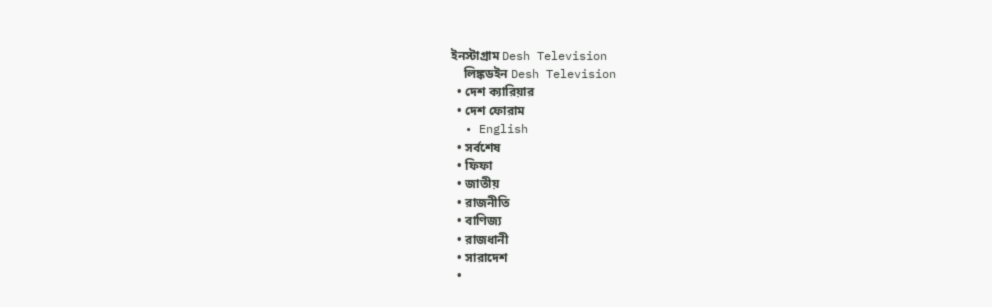ইনস্টাগ্রাম Desh Television
    লিঙ্কডইন Desh Television
  • দেশ ক্যারিয়ার
  • দেশ ফোরাম
  • English
  • সর্বশেষ
  • ফিফা
  • জাতীয়
  • রাজনীতি
  • বাণিজ্য
  • রাজধানী
  • সারাদেশ
  •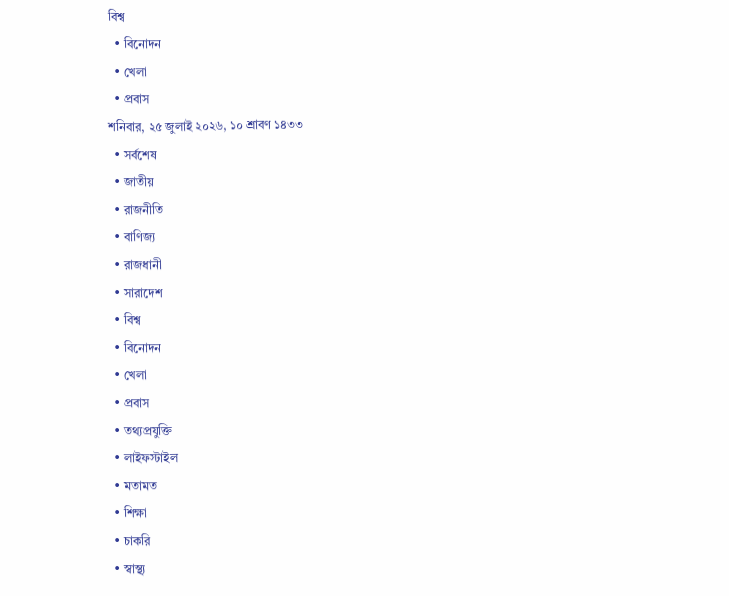বিশ্ব
  • বিনোদন
  • খেলা
  • প্রবাস
শনিবার, ২৫ জুলাই ২০২৬, ১০ শ্রাবণ ১৪৩৩
  • সর্বশেষ
  • জাতীয়
  • রাজনীতি
  • বাণিজ্য
  • রাজধানী
  • সারাদেশ
  • বিশ্ব
  • বিনোদন
  • খেলা
  • প্রবাস
  • তথ্যপ্রযুক্তি
  • লাইফস্টাইল
  • মতামত
  • শিক্ষা
  • চাকরি
  • স্বাস্থ্য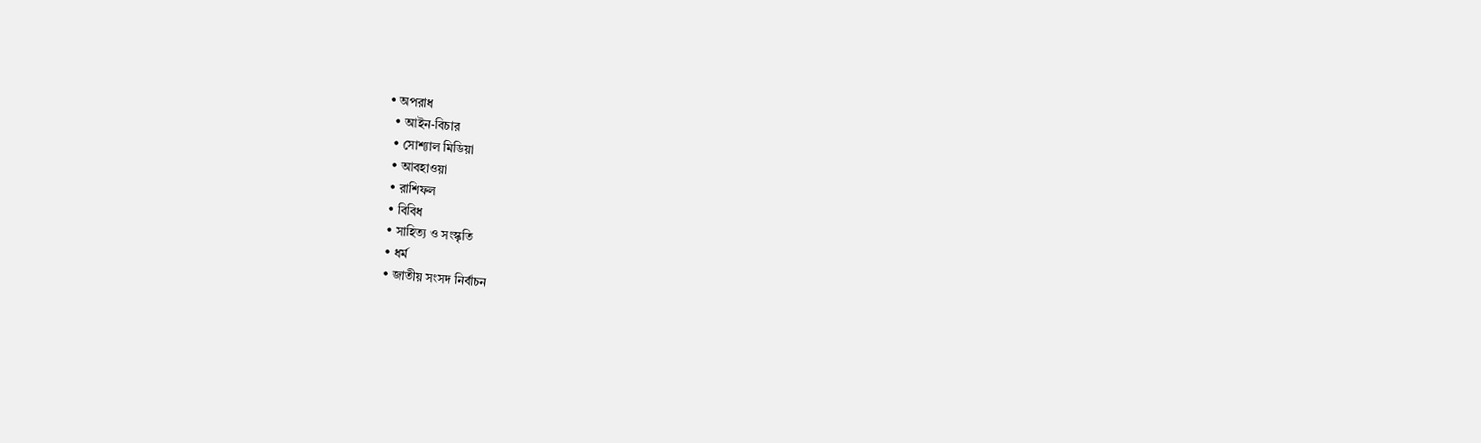• অপরাধ
  • আইন-বিচার
  • সোশ্যাল মিডিয়া
  • আবহাওয়া
  • রাশিফল
  • বিবিধ
  • সাহিত্য ও সংস্কৃতি
  • ধর্ম
  • জাতীয় সংসদ নির্বাচন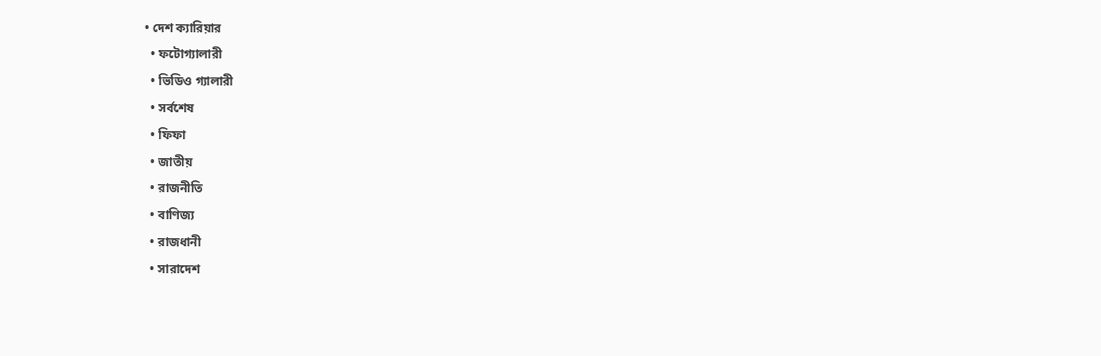• দেশ ক্যারিয়ার
  • ফটোগ্যালারী
  • ভিডিও গ্যালারী
  • সর্বশেষ
  • ফিফা
  • জাতীয়
  • রাজনীতি
  • বাণিজ্য
  • রাজধানী
  • সারাদেশ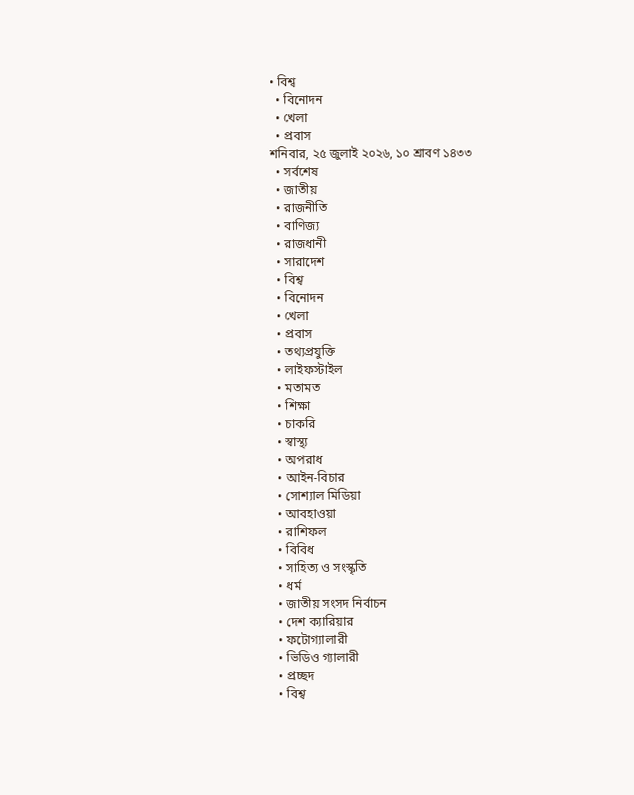• বিশ্ব
  • বিনোদন
  • খেলা
  • প্রবাস
শনিবার, ২৫ জুলাই ২০২৬, ১০ শ্রাবণ ১৪৩৩
  • সর্বশেষ
  • জাতীয়
  • রাজনীতি
  • বাণিজ্য
  • রাজধানী
  • সারাদেশ
  • বিশ্ব
  • বিনোদন
  • খেলা
  • প্রবাস
  • তথ্যপ্রযুক্তি
  • লাইফস্টাইল
  • মতামত
  • শিক্ষা
  • চাকরি
  • স্বাস্থ্য
  • অপরাধ
  • আইন-বিচার
  • সোশ্যাল মিডিয়া
  • আবহাওয়া
  • রাশিফল
  • বিবিধ
  • সাহিত্য ও সংস্কৃতি
  • ধর্ম
  • জাতীয় সংসদ নির্বাচন
  • দেশ ক্যারিয়ার
  • ফটোগ্যালারী
  • ভিডিও গ্যালারী
  • প্রচ্ছদ
  • বিশ্ব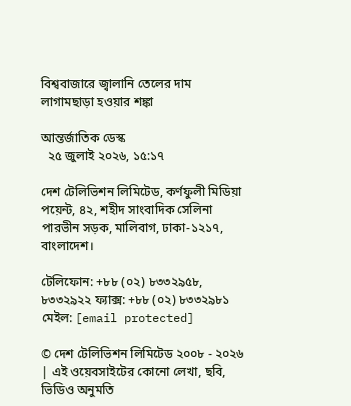বিশ্ববাজারে জ্বালানি তেলের দাম লাগামছাড়া হওয়ার শঙ্কা

আন্তর্জাতিক ডেস্ক
  ২৫ জুলাই ২০২৬, ১৫:১৭

দেশ টেলিভিশন লিমিটেড, কর্ণফুলী মিডিয়া পয়েন্ট, ৪২, শহীদ সাংবাদিক সেলিনা পারভীন সড়ক, মালিবাগ, ঢাকা-১২১৭, বাংলাদেশ।

টেলিফোন: +৮৮ (০২) ৮৩৩২৯৫৮, ৮৩৩২৯২২ ফ্যাক্স: +৮৮ (০২) ৮৩৩২৯৮১ মেইল: [email protected]

© দেশ টেলিভিশন লিমিটেড ২০০৮ - ২০২৬ | এই ওয়েবসাইটের কোনো লেখা, ছবি, ভিডিও অনুমতি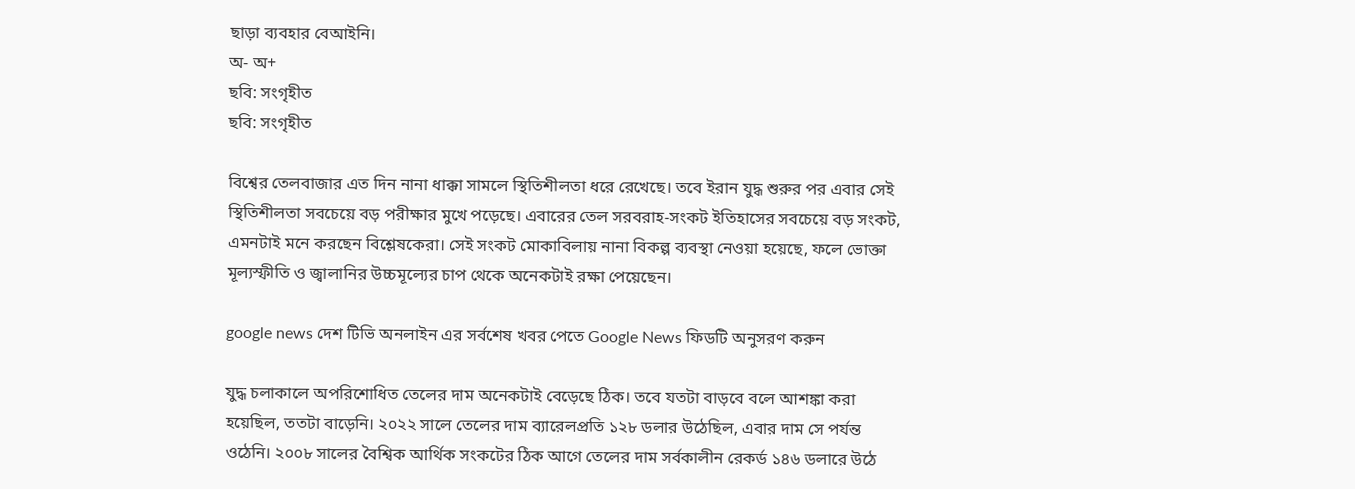ছাড়া ব্যবহার বেআইনি।
অ- অ+
ছবি: সংগৃহীত
ছবি: সংগৃহীত

বিশ্বের তেলবাজার এত দিন নানা ধাক্কা সামলে স্থিতিশীলতা ধরে রেখেছে। তবে ইরান যুদ্ধ শুরুর পর এবার সেই স্থিতিশীলতা সবচেয়ে বড় পরীক্ষার মুখে পড়েছে। এবারের তেল সরবরাহ-সংকট ইতিহাসের সবচেয়ে বড় সংকট, এমনটাই মনে করছেন বিশ্লেষকেরা। সেই সংকট মোকাবিলায় নানা বিকল্প ব্যবস্থা নেওয়া হয়েছে, ফলে ভোক্তা মূল্যস্ফীতি ও জ্বালানির উচ্চমূল্যের চাপ থেকে অনেকটাই রক্ষা পেয়েছেন।

google news দেশ টিভি অনলাইন এর সর্বশেষ খবর পেতে Google News ফিডটি অনুসরণ করুন

যুদ্ধ চলাকালে অপরিশোধিত তেলের দাম অনেকটাই বেড়েছে ঠিক। তবে যতটা বাড়বে বলে আশঙ্কা করা হয়েছিল, ততটা বাড়েনি। ২০২২ সালে তেলের দাম ব্যারেলপ্রতি ১২৮ ডলার উঠেছিল, এবার দাম সে পর্যন্ত ওঠেনি। ২০০৮ সালের বৈশ্বিক আর্থিক সংকটের ঠিক আগে তেলের দাম সর্বকালীন রেকর্ড ১৪৬ ডলারে উঠে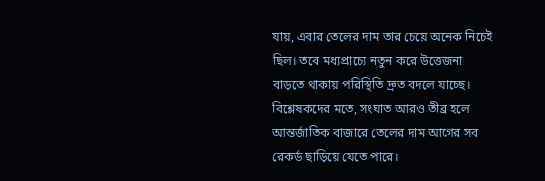যায়, এবার তেলের দাম তার চেয়ে অনেক নিচেই ছিল। তবে মধ্যপ্রাচ্যে নতুন করে উত্তেজনা বাড়তে থাকায় পরিস্থিতি দ্রুত বদলে যাচ্ছে। বিশ্লেষকদের মতে, সংঘাত আরও তীব্র হলে আন্তর্জাতিক বাজারে তেলের দাম আগের সব রেকর্ড ছাড়িয়ে যেতে পারে।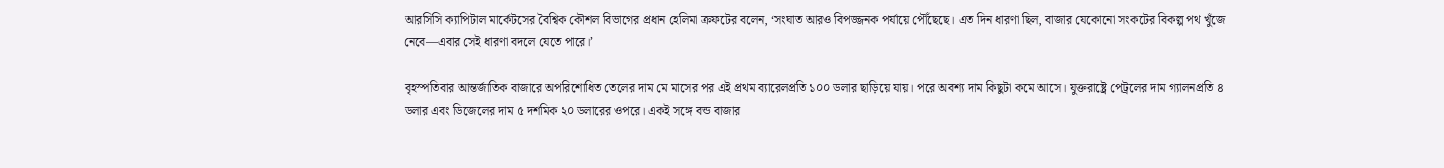আরসিসি ক্যাপিটাল মার্কেটসের বৈশ্বিক কৌশল বিভাগের প্রধান হেলিমা ক্রফটের বলেন, ‘সংঘাত আরও বিপজ্জনক পর্যায়ে পৌঁছেছে। এত দিন ধারণা ছিল, বাজার যেকোনো সংকটের বিকল্প পথ খুঁজে নেবে—এবার সেই ধারণা বদলে যেতে পারে।’

বৃহস্পতিবার আন্তর্জাতিক বাজারে অপরিশোধিত তেলের দাম মে মাসের পর এই প্রথম ব্যারেলপ্রতি ১০০ ডলার ছাড়িয়ে যায়। পরে অবশ্য দাম কিছুটা কমে আসে। যুক্তরাষ্ট্রে পেট্রলের দাম গ্যালনপ্রতি ৪ ডলার এবং ডিজেলের দাম ৫ দশমিক ২০ ডলারের ওপরে। একই সঙ্গে বন্ড বাজার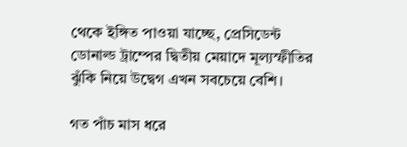থেকে ইঙ্গিত পাওয়া যাচ্ছে, প্রেসিডেন্ট ডোনাল্ড ট্রাম্পের দ্বিতীয় মেয়াদে মূল্যস্ফীতির ঝুঁকি নিয়ে উদ্বেগ এখন সবচেয়ে বেশি।

গত পাঁচ মাস ধরে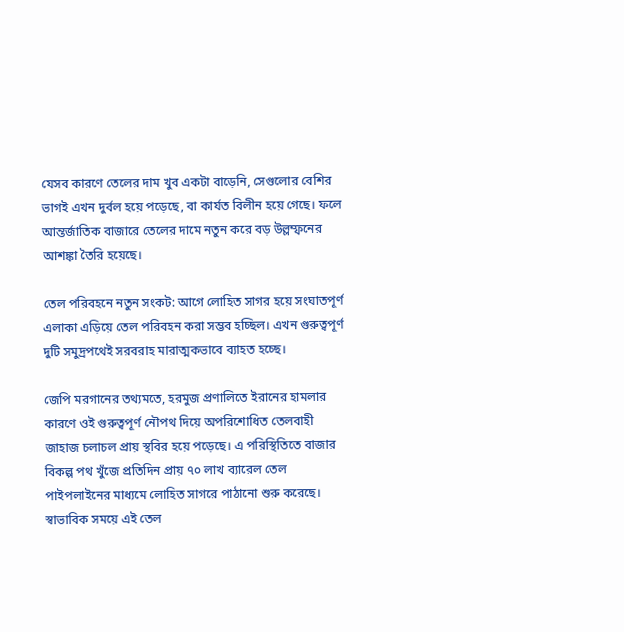যেসব কারণে তেলের দাম খুব একটা বাড়েনি, সেগুলোর বেশির ভাগই এখন দুর্বল হয়ে পড়েছে, বা কার্যত বিলীন হয়ে গেছে। ফলে আন্তর্জাতিক বাজারে তেলের দামে নতুন করে বড় উল্লম্ফনের আশঙ্কা তৈরি হয়েছে।

তেল পরিবহনে নতুন সংকট: আগে লোহিত সাগর হয়ে সংঘাতপূর্ণ এলাকা এড়িয়ে তেল পরিবহন করা সম্ভব হচ্ছিল। এখন গুরুত্বপূর্ণ দুটি সমুদ্রপথেই সরবরাহ মারাত্মকভাবে ব্যাহত হচ্ছে।

জেপি মরগানের তথ্যমতে, হরমুজ প্রণালিতে ইরানের হামলার কারণে ওই গুরুত্বপূর্ণ নৌপথ দিয়ে অপরিশোধিত তেলবাহী জাহাজ চলাচল প্রায় স্থবির হয়ে পড়েছে। এ পরিস্থিতিতে বাজার বিকল্প পথ খুঁজে প্রতিদিন প্রায় ৭০ লাখ ব্যারেল তেল পাইপলাইনের মাধ্যমে লোহিত সাগরে পাঠানো শুরু করেছে। স্বাভাবিক সময়ে এই তেল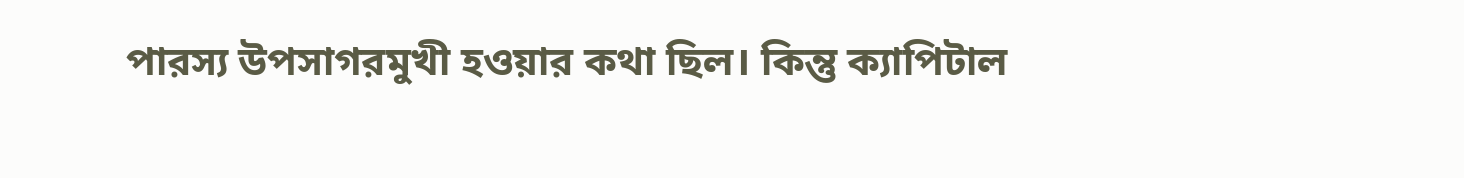পারস্য উপসাগরমুখী হওয়ার কথা ছিল। কিন্তু ক্যাপিটাল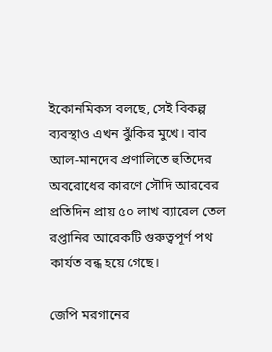ইকোনমিকস বলছে, সেই বিকল্প ব্যবস্থাও এখন ঝুঁকির মুখে। বাব আল-মানদেব প্রণালিতে হুতিদের অবরোধের কারণে সৌদি আরবের প্রতিদিন প্রায় ৫০ লাখ ব্যারেল তেল রপ্তানির আরেকটি গুরুত্বপূর্ণ পথ কার্যত বন্ধ হয়ে গেছে।

জেপি মরগানের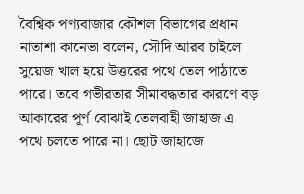বৈশ্বিক পণ্যবাজার কৌশল বিভাগের প্রধান নাতাশা কানেভা বলেন, সৌদি আরব চাইলে সুয়েজ খাল হয়ে উত্তরের পথে তেল পাঠাতে পারে। তবে গভীরতার সীমাবদ্ধতার কারণে বড় আকারের পূর্ণ বোঝাই তেলবাহী জাহাজ এ পথে চলতে পারে না। ছোট জাহাজে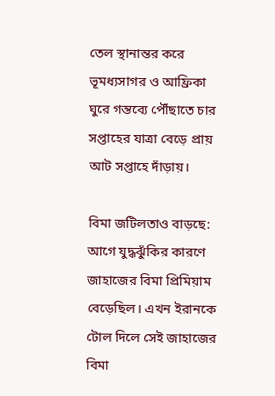তেল স্থানান্তর করে ভূমধ্যসাগর ও আফ্রিকা ঘুরে গন্তব্যে পৌঁছাতে চার সপ্তাহের যাত্রা বেড়ে প্রায় আট সপ্তাহে দাঁড়ায়।

বিমা জটিলতাও বাড়ছে: আগে যুদ্ধঝুঁকির কারণে জাহাজের বিমা প্রিমিয়াম বেড়েছিল। এখন ইরানকে টোল দিলে সেই জাহাজের বিমা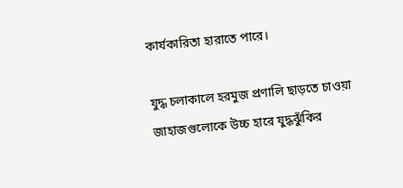কার্যকারিতা হারাতে পারে।

যুদ্ধ চলাকালে হরমুজ প্রণালি ছাড়তে চাওয়া জাহাজগুলোকে উচ্চ হারে যুদ্ধঝুঁকির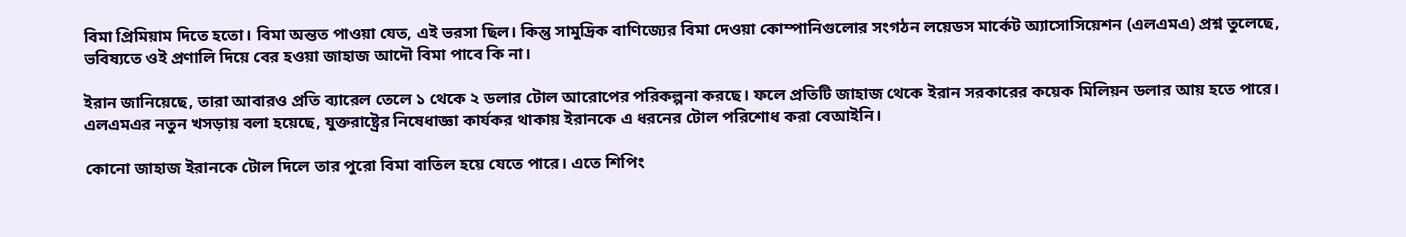বিমা প্রিমিয়াম দিতে হতো। বিমা অন্তত পাওয়া যেত, এই ভরসা ছিল। কিন্তু সামুদ্রিক বাণিজ্যের বিমা দেওয়া কোম্পানিগুলোর সংগঠন লয়েডস মার্কেট অ্যাসোসিয়েশন (এলএমএ) প্রশ্ন তুলেছে, ভবিষ্যতে ওই প্রণালি দিয়ে বের হওয়া জাহাজ আদৌ বিমা পাবে কি না।

ইরান জানিয়েছে, তারা আবারও প্রতি ব্যারেল তেলে ১ থেকে ২ ডলার টোল আরোপের পরিকল্পনা করছে। ফলে প্রতিটি জাহাজ থেকে ইরান সরকারের কয়েক মিলিয়ন ডলার আয় হতে পারে। এলএমএর নতুন খসড়ায় বলা হয়েছে, যুক্তরাষ্ট্রের নিষেধাজ্ঞা কার্যকর থাকায় ইরানকে এ ধরনের টোল পরিশোধ করা বেআইনি।

কোনো জাহাজ ইরানকে টোল দিলে তার পুরো বিমা বাতিল হয়ে যেতে পারে। এতে শিপিং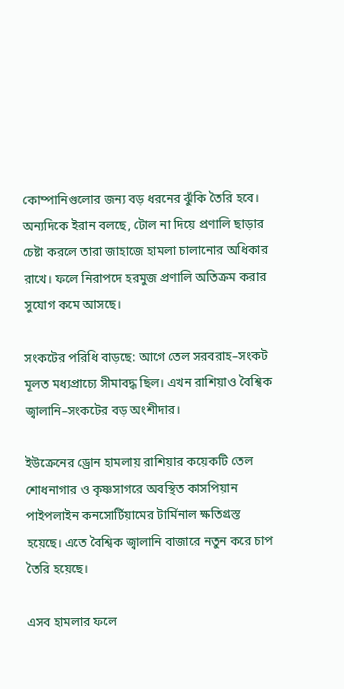কোম্পানিগুলোর জন্য বড় ধরনের ঝুঁকি তৈরি হবে। অন্যদিকে ইরান বলছে, টোল না দিয়ে প্রণালি ছাড়ার চেষ্টা করলে তারা জাহাজে হামলা চালানোর অধিকার রাখে। ফলে নিরাপদে হরমুজ প্রণালি অতিক্রম করার সুযোগ কমে আসছে।

সংকটের পরিধি বাড়ছে: আগে তেল সরবরাহ–সংকট মূলত মধ্যপ্রাচ্যে সীমাবদ্ধ ছিল। এখন রাশিয়াও বৈশ্বিক জ্বালানি–সংকটের বড় অংশীদার।

ইউক্রেনের ড্রোন হামলায় রাশিয়ার কয়েকটি তেল শোধনাগার ও কৃষ্ণসাগরে অবস্থিত কাসপিয়ান পাইপলাইন কনসোর্টিয়ামের টার্মিনাল ক্ষতিগ্রস্ত হয়েছে। এতে বৈশ্বিক জ্বালানি বাজারে নতুন করে চাপ তৈরি হয়েছে।

এসব হামলার ফলে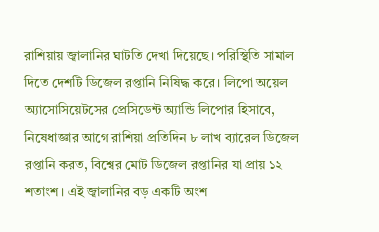রাশিয়ায় জ্বালানির ঘাটতি দেখা দিয়েছে। পরিস্থিতি সামাল দিতে দেশটি ডিজেল রপ্তানি নিষিদ্ধ করে। লিপো অয়েল অ্যাসোসিয়েটসের প্রেসিডেন্ট অ্যান্ডি লিপোর হিসাবে, নিষেধাজ্ঞার আগে রাশিয়া প্রতিদিন ৮ লাখ ব্যারেল ডিজেল রপ্তানি করত, বিশ্বের মোট ডিজেল রপ্তানির যা প্রায় ১২ শতাংশ। এই জ্বালানির বড় একটি অংশ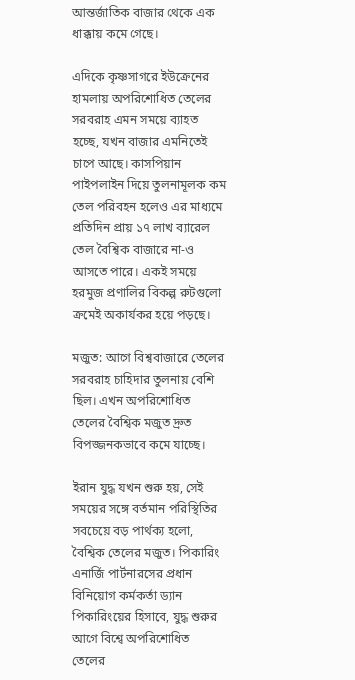আন্তর্জাতিক বাজার থেকে এক ধাক্কায় কমে গেছে।

এদিকে কৃষ্ণসাগরে ইউক্রেনের হামলায় অপরিশোধিত তেলের সরবরাহ এমন সময়ে ব্যাহত হচ্ছে, যখন বাজার এমনিতেই চাপে আছে। কাসপিয়ান পাইপলাইন দিয়ে তুলনামূলক কম তেল পরিবহন হলেও এর মাধ্যমে প্রতিদিন প্রায় ১৭ লাখ ব্যারেল তেল বৈশ্বিক বাজারে না-ও আসতে পারে। একই সময়ে হরমুজ প্রণালির বিকল্প রুটগুলো ক্রমেই অকার্যকর হয়ে পড়ছে।

মজুত: আগে বিশ্ববাজারে তেলের সরবরাহ চাহিদার তুলনায় বেশি ছিল। এখন অপরিশোধিত তেলের বৈশ্বিক মজুত দ্রুত বিপজ্জনকভাবে কমে যাচ্ছে।

ইরান যুদ্ধ যখন শুরু হয়, সেই সময়ের সঙ্গে বর্তমান পরিস্থিতির সবচেয়ে বড় পার্থক্য হলো, বৈশ্বিক তেলের মজুত। পিকারিং এনার্জি পার্টনারসের প্রধান বিনিয়োগ কর্মকর্তা ড্যান পিকারিংয়ের হিসাবে, যুদ্ধ শুরুর আগে বিশ্বে অপরিশোধিত তেলের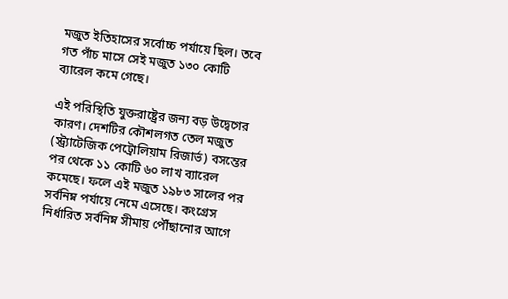মজুত ইতিহাসের সর্বোচ্চ পর্যায়ে ছিল। তবে গত পাঁচ মাসে সেই মজুত ১৩০ কোটি ব্যারেল কমে গেছে।

এই পরিস্থিতি যুক্তরাষ্ট্রের জন্য বড় উদ্বেগের কারণ। দেশটির কৌশলগত তেল মজুত (স্ট্র্যাটেজিক পেট্রোলিয়াম রিজার্ভ) বসন্তের পর থেকে ১১ কোটি ৬০ লাখ ব্যারেল কমেছে। ফলে এই মজুত ১৯৮৩ সালের পর সর্বনিম্ন পর্যায়ে নেমে এসেছে। কংগ্রেস নির্ধারিত সর্বনিম্ন সীমায় পৌঁছানোর আগে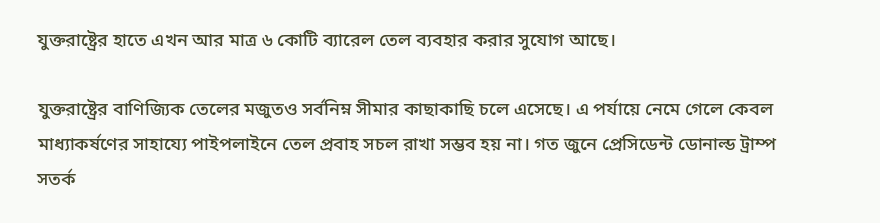যুক্তরাষ্ট্রের হাতে এখন আর মাত্র ৬ কোটি ব্যারেল তেল ব্যবহার করার সুযোগ আছে।

যুক্তরাষ্ট্রের বাণিজ্যিক তেলের মজুতও সর্বনিম্ন সীমার কাছাকাছি চলে এসেছে। এ পর্যায়ে নেমে গেলে কেবল মাধ্যাকর্ষণের সাহায্যে পাইপলাইনে তেল প্রবাহ সচল রাখা সম্ভব হয় না। গত জুনে প্রেসিডেন্ট ডোনাল্ড ট্রাম্প সতর্ক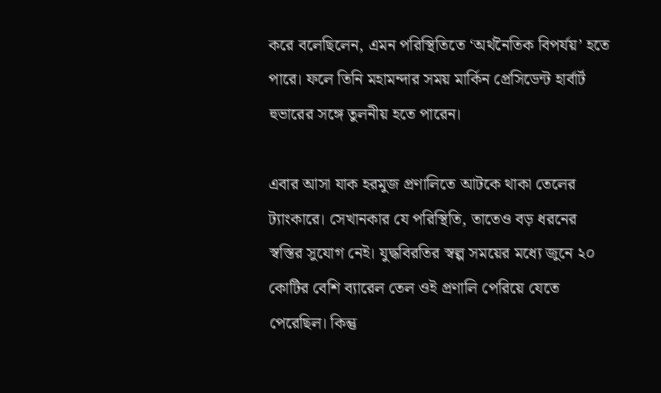করে বলেছিলেন, এমন পরিস্থিতিতে ‘অর্থনৈতিক বিপর্যয়’ হতে পারে। ফলে তিনি মহামন্দার সময় মার্কিন প্রেসিডেন্ট হার্বার্ট হুভারের সঙ্গে তুলনীয় হতে পারেন।

এবার আসা যাক হরমুজ প্রণালিতে আটকে থাকা তেলের ট্যাংকারে। সেখানকার যে পরিস্থিতি, তাতেও বড় ধরনের স্বস্তির সুযোগ নেই। যুদ্ধবিরতির স্বল্প সময়ের মধ্যে জুনে ২০ কোটির বেশি ব্যারেল তেল ওই প্রণালি পেরিয়ে যেতে পেরেছিল। কিন্তু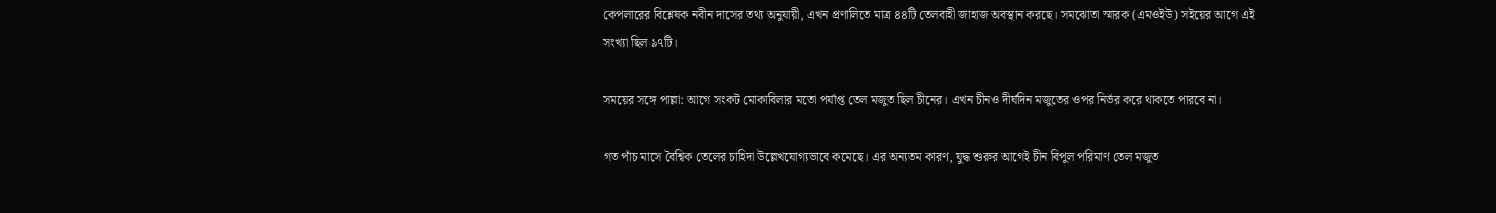কেপলারের বিশ্লেষক নবীন দাসের তথ্য অনুযায়ী, এখন প্রণালিতে মাত্র ৪৪টি তেলবাহী জাহাজ অবস্থান করছে। সমঝোতা স্মারক (এমওইউ) সইয়ের আগে এই সংখ্যা ছিল ৯৭টি।

সময়ের সঙ্গে পাল্লা: আগে সংকট মোকাবিলার মতো পর্যাপ্ত তেল মজুত ছিল চীনের। এখন চীনও দীর্ঘদিন মজুতের ওপর নির্ভর করে থাকতে পারবে না।

গত পাঁচ মাসে বৈশ্বিক তেলের চাহিদা উল্লেখযোগ্যভাবে কমেছে। এর অন্যতম কারণ, যুদ্ধ শুরুর আগেই চীন বিপুল পরিমাণ তেল মজুত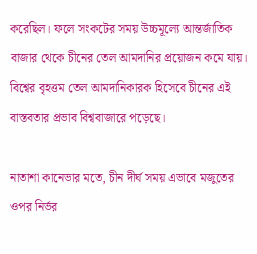করেছিল। ফলে সংকটের সময় উচ্চমূল্যে আন্তর্জাতিক বাজার থেকে চীনের তেল আমদানির প্রয়োজন কমে যায়। বিশ্বের বৃহত্তম তেল আমদানিকারক হিসেবে চীনের এই বাস্তবতার প্রভাব বিশ্ববাজারে পড়েছে।

নাতাশা কানেভার মতে, চীন দীর্ঘ সময় এভাবে মজুতের ওপর নির্ভর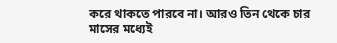করে থাকতে পারবে না। আরও তিন থেকে চার মাসের মধ্যেই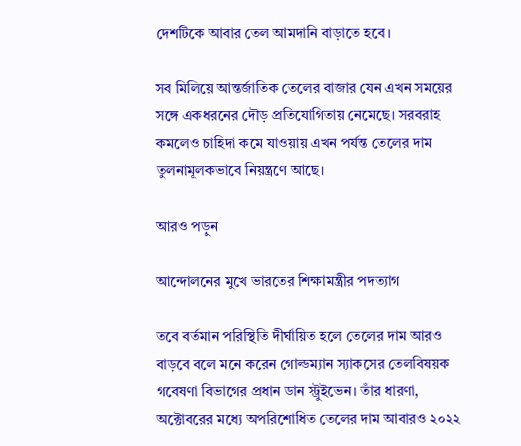দেশটিকে আবার তেল আমদানি বাড়াতে হবে।

সব মিলিয়ে আন্তর্জাতিক তেলের বাজার যেন এখন সময়ের সঙ্গে একধরনের দৌড় প্রতিযোগিতায় নেমেছে। সরবরাহ কমলেও চাহিদা কমে যাওয়ায় এখন পর্যন্ত তেলের দাম তুলনামূলকভাবে নিয়ন্ত্রণে আছে।

আরও পড়ুন

আন্দোলনের মুখে ভারতের শিক্ষামন্ত্রীর পদত্যাগ

তবে বর্তমান পরিস্থিতি দীর্ঘায়িত হলে তেলের দাম আরও বাড়বে বলে মনে করেন গোল্ডম্যান স্যাকসের তেলবিষয়ক গবেষণা বিভাগের প্রধান ডান স্ট্রুইভেন। তাঁর ধারণা, অক্টোবরের মধ্যে অপরিশোধিত তেলের দাম আবারও ২০২২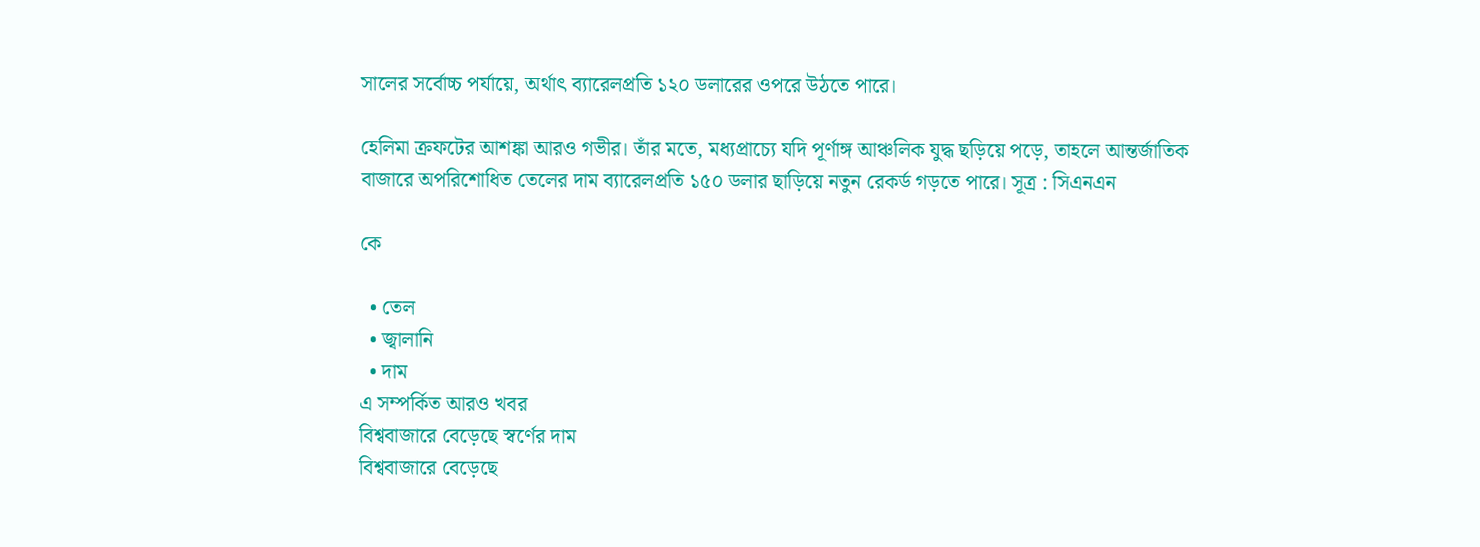সালের সর্বোচ্চ পর্যায়ে, অর্থাৎ ব্যারেলপ্রতি ১২০ ডলারের ওপরে উঠতে পারে।

হেলিমা ক্রফটের আশঙ্কা আরও গভীর। তাঁর মতে, মধ্যপ্রাচ্যে যদি পূর্ণাঙ্গ আঞ্চলিক যুদ্ধ ছড়িয়ে পড়ে, তাহলে আন্তর্জাতিক বাজারে অপরিশোধিত তেলের দাম ব্যারেলপ্রতি ১৫০ ডলার ছাড়িয়ে নতুন রেকর্ড গড়তে পারে। সূত্র : সিএনএন

কে

  • তেল
  • জ্বালানি
  • দাম
এ সম্পর্কিত আরও খবর
বিশ্ববাজারে বেড়েছে স্বর্ণের দাম
বিশ্ববাজারে বেড়েছে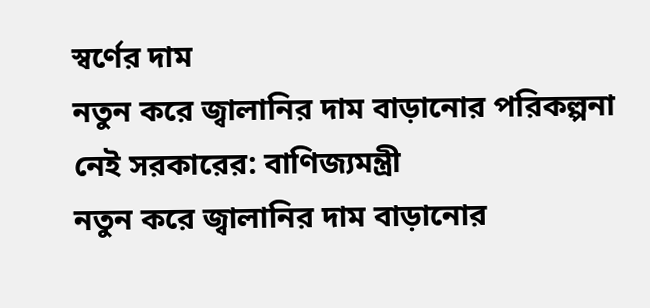স্বর্ণের দাম
নতুন করে জ্বালানির দাম বাড়ানোর পরিকল্পনা নেই সরকারের: বাণিজ্যমন্ত্রী
নতুন করে জ্বালানির দাম বাড়ানোর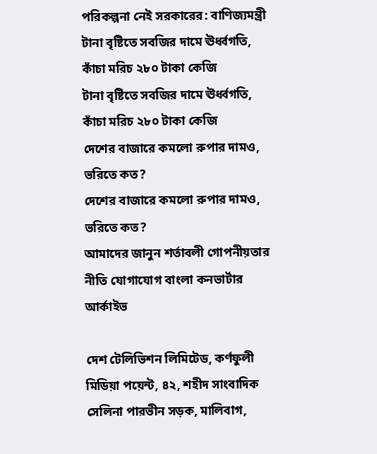পরিকল্পনা নেই সরকারের: বাণিজ্যমন্ত্রী
টানা বৃষ্টিতে সবজির দামে ঊর্ধ্বগতি, কাঁচা মরিচ ২৮০ টাকা কেজি
টানা বৃষ্টিতে সবজির দামে ঊর্ধ্বগতি, কাঁচা মরিচ ২৮০ টাকা কেজি
দেশের বাজারে কমলো রুপার দামও, ভরিতে কত?
দেশের বাজারে কমলো রুপার দামও, ভরিতে কত?
আমাদের জানুন শর্তাবলী গোপনীয়তার নীতি যোগাযোগ বাংলা কনভার্টার আর্কাইভ

দেশ টেলিভিশন লিমিটেড, কর্ণফুলী মিডিয়া পয়েন্ট, ৪২, শহীদ সাংবাদিক সেলিনা পারভীন সড়ক, মালিবাগ,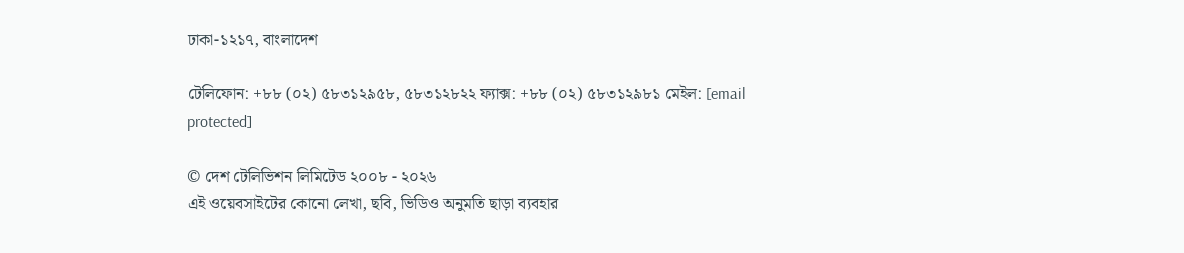ঢাকা-১২১৭, বাংলাদেশ

টেলিফোন: +৮৮ (০২) ৫৮৩১২৯৫৮, ৫৮৩১২৮২২ ফ্যাক্স: +৮৮ (০২) ৫৮৩১২৯৮১ মেইল: [email protected]

© দেশ টেলিভিশন লিমিটেড ২০০৮ - ২০২৬
এই ওয়েবসাইটের কোনো লেখা, ছবি, ভিডিও অনুমতি ছাড়া ব্যবহার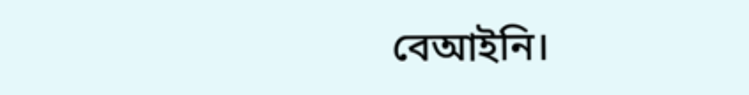বেআইনি।